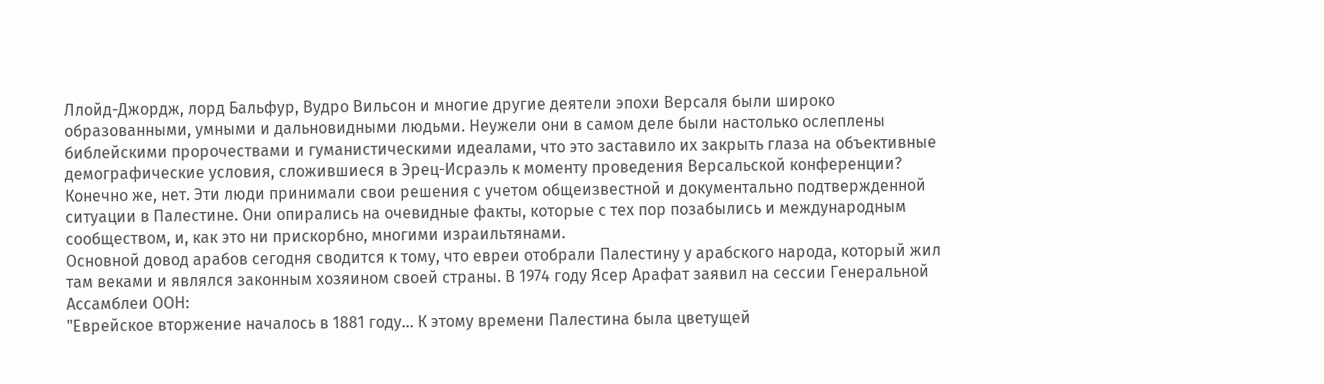Ллойд-Джордж, лорд Бальфур, Вудро Вильсон и многие другие деятели эпохи Версаля были широко образованными, умными и дальновидными людьми. Неужели они в самом деле были настолько ослеплены библейскими пророчествами и гуманистическими идеалами, что это заставило их закрыть глаза на объективные демографические условия, сложившиеся в Эрец-Исраэль к моменту проведения Версальской конференции?
Конечно же, нет. Эти люди принимали свои решения с учетом общеизвестной и документально подтвержденной ситуации в Палестине. Они опирались на очевидные факты, которые с тех пор позабылись и международным сообществом, и, как это ни прискорбно, многими израильтянами.
Основной довод арабов сегодня сводится к тому, что евреи отобрали Палестину у арабского народа, который жил там веками и являлся законным хозяином своей страны. В 1974 году Ясер Арафат заявил на сессии Генеральной Ассамблеи ООН:
"Еврейское вторжение началось в 1881 году… К этому времени Палестина была цветущей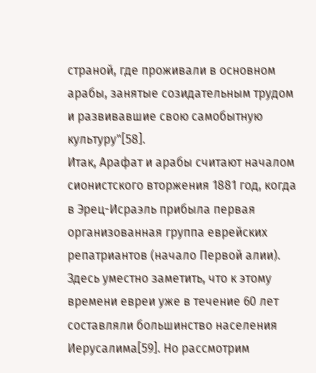страной, где проживали в основном арабы, занятые созидательным трудом и развивавшие свою самобытную культуру"[58].
Итак, Арафат и арабы считают началом сионистского вторжения 1881 год, когда в Эрец-Исраэль прибыла первая организованная группа еврейских репатриантов (начало Первой алии). Здесь уместно заметить, что к этому времени евреи уже в течение 60 лет составляли большинство населения Иерусалима[59]. Но рассмотрим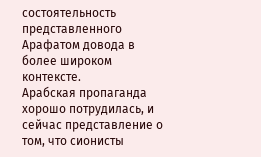состоятельность представленного Арафатом довода в более широком контексте.
Арабская пропаганда хорошо потрудилась, и сейчас представление о том, что сионисты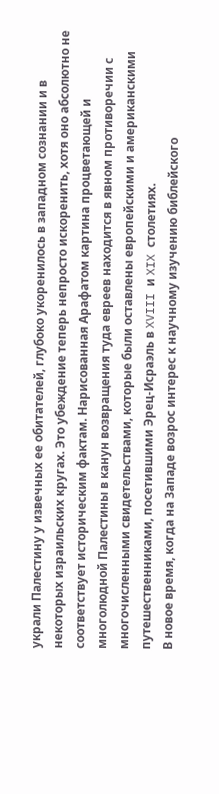украли Палестину у извечных ее обитателей, глубоко укоренилось в западном сознании и в некоторых израильских кругах. Это убеждение теперь непросто искоренить, хотя оно абсолютно не соответствует историческим фактам. Нарисованная Арафатом картина процветающей и многолюдной Палестины в канун возвращения туда евреев находится в явном противоречии с многочисленными свидетельствами, которые были оставлены европейскими и американскими путешественниками, посетившими Эрец-Исраэль в XVIII и XIX столетиях.
В новое время, когда на Западе возрос интерес к научному изучению библейского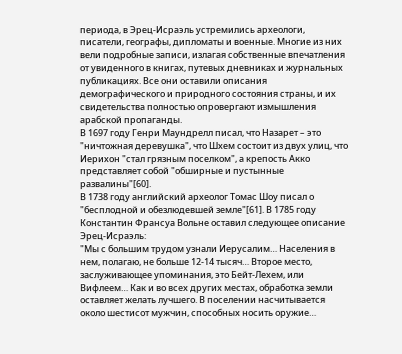периода, в Эрец-Исраэль устремились археологи, писатели, географы, дипломаты и военные. Многие из них вели подробные записи, излагая собственные впечатления от увиденного в книгах, путевых дневниках и журнальных публикациях. Все они оставили описания демографического и природного состояния страны, и их свидетельства полностью опровергают измышления арабской пропаганды.
В 1697 году Генри Маундрелл писал, что Назарет – это "ничтожная деревушка", что Шхем состоит из двух улиц, что Иерихон "стал грязным поселком", а крепость Акко представляет собой "обширные и пустынные развалины"[60].
В 1738 году английский археолог Томас Шоу писал о "бесплодной и обезлюдевшей земле"[61]. В 1785 году Константин Франсуа Вольне оставил следующее описание Эрец-Исраэль:
"Мы с большим трудом узнали Иерусалим… Населения в нем, полагаю, не больше 12-14 тысяч… Второе место, заслуживающее упоминания, это Бейт-Лехем, или Вифлеем… Как и во всех других местах, обработка земли оставляет желать лучшего. В поселении насчитывается около шестисот мужчин, способных носить оружие…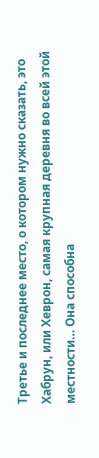Третье и последнее место, о котором нужно сказать, это Хабрун, или Хеврон, самая крупная деревня во всей этой местности… Она способна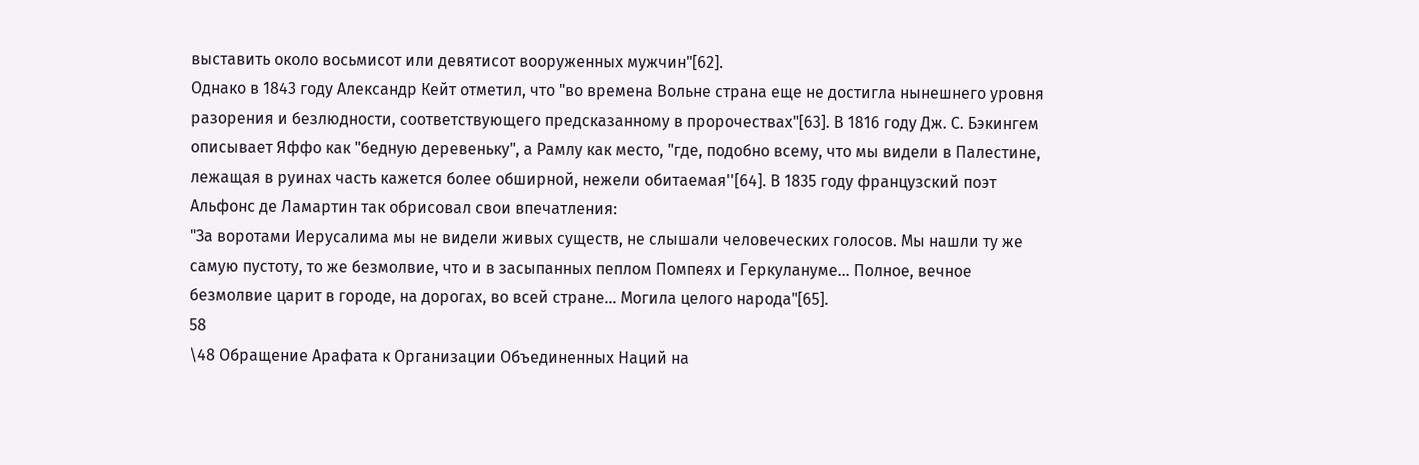выставить около восьмисот или девятисот вооруженных мужчин"[62].
Однако в 1843 году Александр Кейт отметил, что "во времена Вольне страна еще не достигла нынешнего уровня разорения и безлюдности, соответствующего предсказанному в пророчествах"[63]. В 1816 году Дж. С. Бэкингем описывает Яффо как "бедную деревеньку", а Рамлу как место, "где, подобно всему, что мы видели в Палестине, лежащая в руинах часть кажется более обширной, нежели обитаемая''[64]. В 1835 году французский поэт Альфонс де Ламартин так обрисовал свои впечатления:
"За воротами Иерусалима мы не видели живых существ, не слышали человеческих голосов. Мы нашли ту же самую пустоту, то же безмолвие, что и в засыпанных пеплом Помпеях и Геркулануме… Полное, вечное безмолвие царит в городе, на дорогах, во всей стране… Могила целого народа"[65].
58
\48 Обращение Арафата к Организации Объединенных Наций на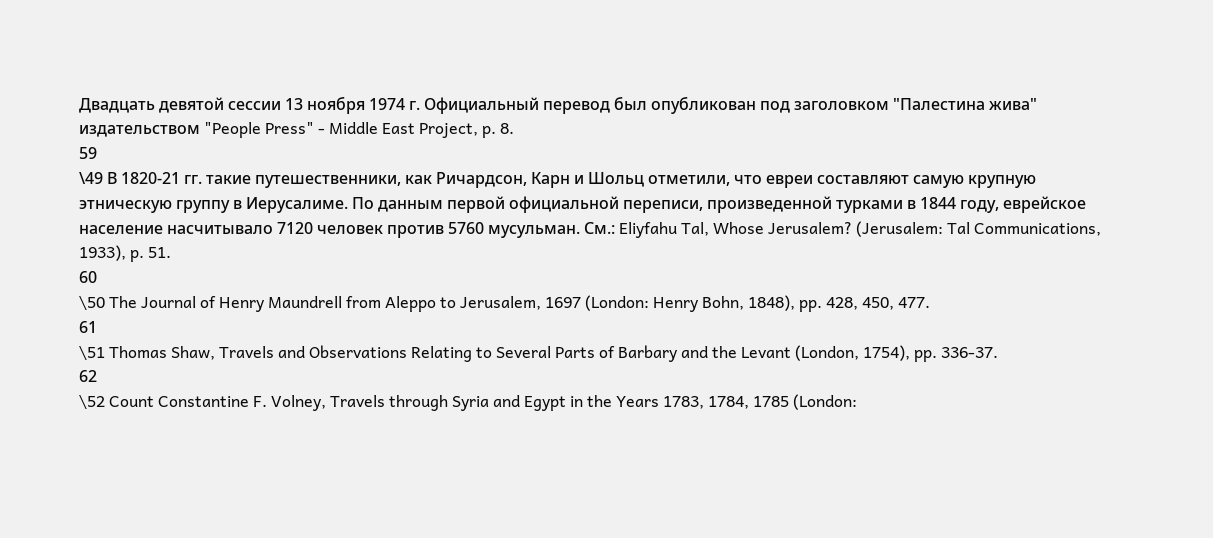Двадцать девятой сессии 13 ноября 1974 г. Официальный перевод был опубликован под заголовком "Палестина жива" издательством "People Press" - Middle East Project, p. 8.
59
\49 В 1820-21 гг. такие путешественники, как Ричардсон, Карн и Шольц отметили, что евреи составляют самую крупную этническую группу в Иерусалиме. По данным первой официальной переписи, произведенной турками в 1844 году, еврейское население насчитывало 7120 человек против 5760 мусульман. См.: Eliyfahu Tal, Whose Jerusalem? (Jerusalem: Tal Communications, 1933), p. 51.
60
\50 The Journal of Henry Maundrell from Aleppo to Jerusalem, 1697 (London: Henry Bohn, 1848), pp. 428, 450, 477.
61
\51 Thomas Shaw, Travels and Observations Relating to Several Parts of Barbary and the Levant (London, 1754), pp. 336-37.
62
\52 Count Constantine F. Volney, Travels through Syria and Egypt in the Years 1783, 1784, 1785 (London: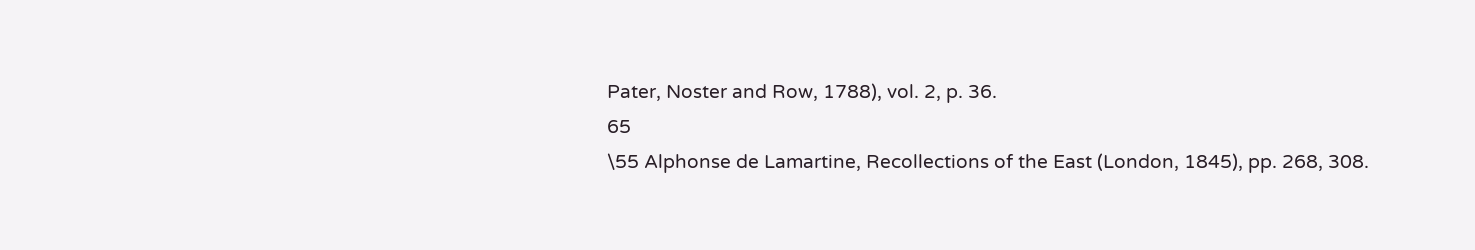Pater, Noster and Row, 1788), vol. 2, p. 36.
65
\55 Alphonse de Lamartine, Recollections of the East (London, 1845), pp. 268, 308.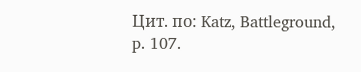Цит. по: Katz, Battleground, p. 107.